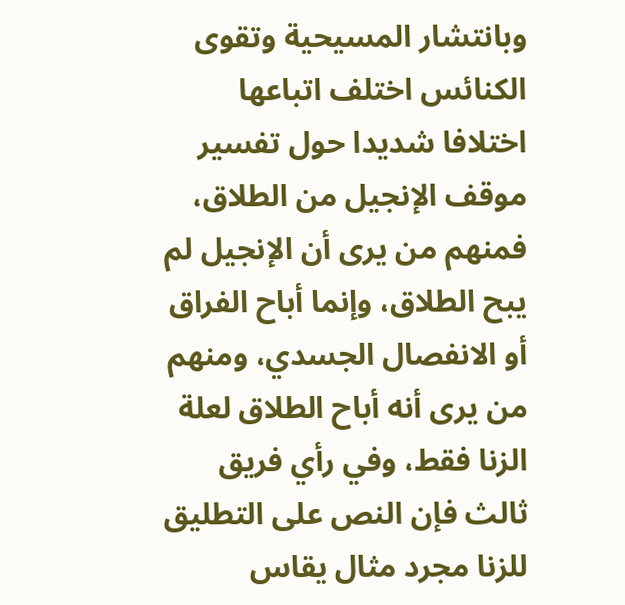وبانتشار المسيحية وتقوى الكنائس اختلف اتباعها اختلافا شديدا حول تفسير موقف الإنجيل من الطلاق، فمنهم من يرى أن الإنجيل لم يبح الطلاق، وإنما أباح الفراق أو الانفصال الجسدي، ومنهم من يرى أنه أباح الطلاق لعلة الزنا فقط، وفي رأي فريق ثالث فإن النص على التطليق للزنا مجرد مثال يقاس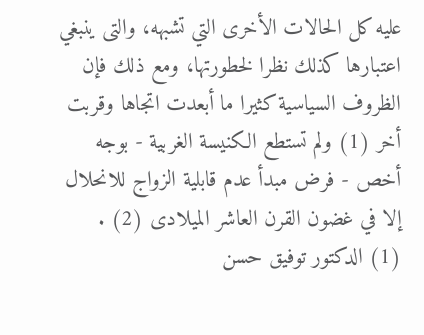عليه كل الحالات الأخرى التي تشبهه، والتى ينبغي اعتبارها كذلك نظرا لخطورتها، ومع ذلك فإن الظروف السياسية كثيرا ما أبعدت اتجاها وقربت أخر (1) ولم تستطع الكنيسة الغربية - بوجه أخص - فرض مبدأ عدم قابلية الزواج للانحلال إلا في غضون القرن العاشر الميلادى (2) .
(1) الدكتور توفيق حسن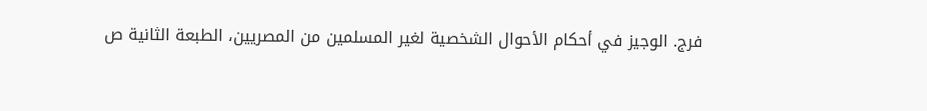فرج. الوجيز في أحكام الأحوال الشخصية لغير المسلمين من المصريين، الطبعة الثانية ص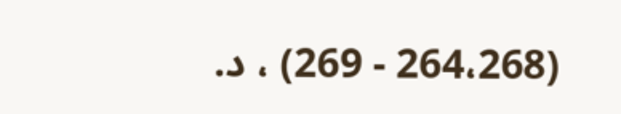(264،268 - 269) ، د.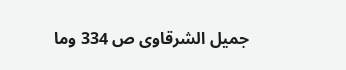جميل الشرقاوى ص 334 وما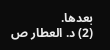بعدها.
(2) د. العطار ص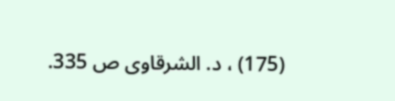(175) ، د. الشرقاوى ص 335.